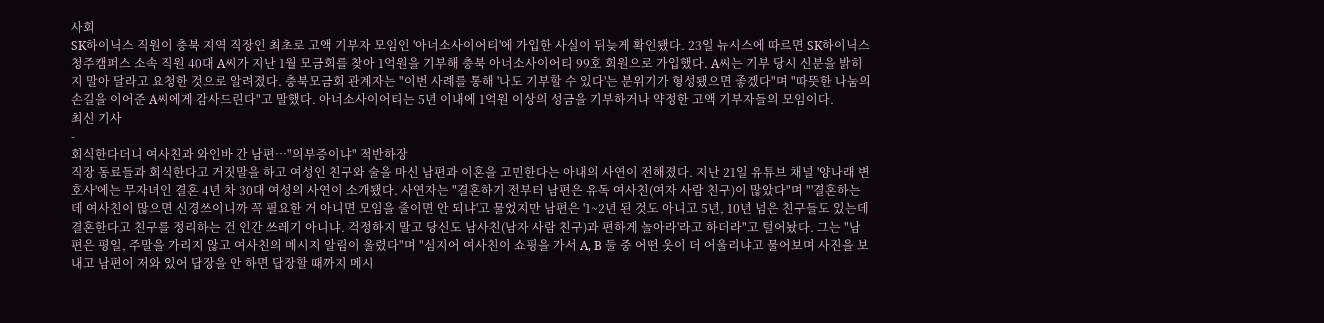사회
SK하이닉스 직원이 충북 지역 직장인 최초로 고액 기부자 모임인 '아너소사이어티'에 가입한 사실이 뒤늦게 확인됐다. 23일 뉴시스에 따르면 SK하이닉스 청주캠퍼스 소속 직원 40대 A씨가 지난 1월 모금회를 찾아 1억원을 기부해 충북 아너소사이어티 99호 회원으로 가입했다. A씨는 기부 당시 신분을 밝히지 말아 달라고 요청한 것으로 알려졌다. 충북모금회 관계자는 "이번 사례를 통해 '나도 기부할 수 있다'는 분위기가 형성됐으면 좋겠다"며 "따뜻한 나눔의 손길을 이어준 A씨에게 감사드린다"고 말했다. 아너소사이어티는 5년 이내에 1억원 이상의 성금을 기부하거나 약정한 고액 기부자들의 모임이다.
최신 기사
-
회식한다더니 여사친과 와인바 간 남편…"의부증이냐" 적반하장
직장 동료들과 회식한다고 거짓말을 하고 여성인 친구와 술을 마신 남편과 이혼을 고민한다는 아내의 사연이 전해졌다. 지난 21일 유튜브 채널 '양나래 변호사'에는 무자녀인 결혼 4년 차 30대 여성의 사연이 소개됐다. 사연자는 "결혼하기 전부터 남편은 유독 여사친(여자 사람 친구)이 많았다"며 "'결혼하는데 여사친이 많으면 신경쓰이니까 꼭 필요한 거 아니면 모임을 줄이면 안 되냐'고 물었지만 남편은 '1~2년 된 것도 아니고 5년, 10년 넘은 친구들도 있는데 결혼한다고 친구를 정리하는 건 인간 쓰레기 아니냐. 걱정하지 말고 당신도 남사친(남자 사람 친구)과 편하게 놀아라'라고 하더라"고 털어놨다. 그는 "남편은 평일, 주말을 가리지 않고 여사친의 메시지 알림이 울렸다"며 "심지어 여사친이 쇼핑을 가서 A, B 둘 중 어떤 옷이 더 어울리냐고 물어보며 사진을 보내고 남편이 저와 있어 답장을 안 하면 답장할 때까지 메시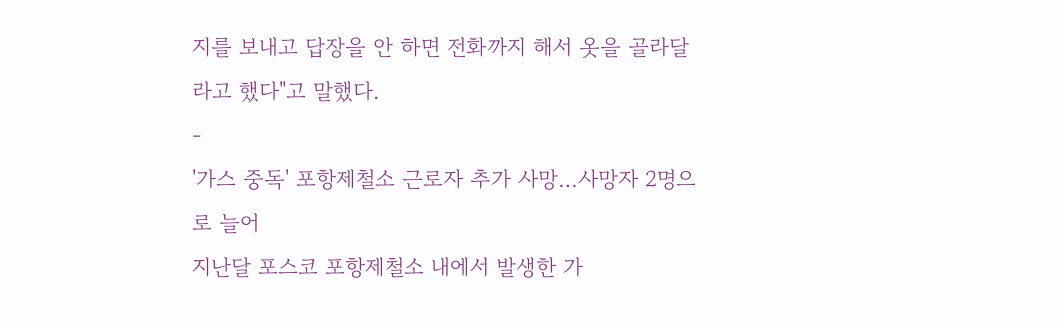지를 보내고 답장을 안 하면 전화까지 해서 옷을 골라달라고 했다"고 말했다.
-
'가스 중독' 포항제철소 근로자 추가 사망…사망자 2명으로 늘어
지난달 포스코 포항제철소 내에서 발생한 가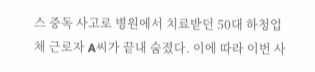스 중독 사고로 병원에서 치료받던 50대 하청업체 근로자 A씨가 끝내 숨졌다. 이에 따라 이번 사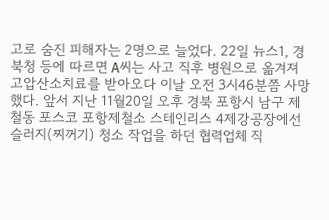고로 숨진 피해자는 2명으로 늘었다. 22일 뉴스1, 경북청 등에 따르면 A씨는 사고 직후 병원으로 옮겨져 고압산소치료를 받아오다 이날 오전 3시46분쯤 사망했다. 앞서 지난 11월20일 오후 경북 포항시 남구 제철동 포스코 포항제철소 스테인리스 4제강공장에선 슬러지(찌꺼기) 청소 작업을 하던 협력업체 직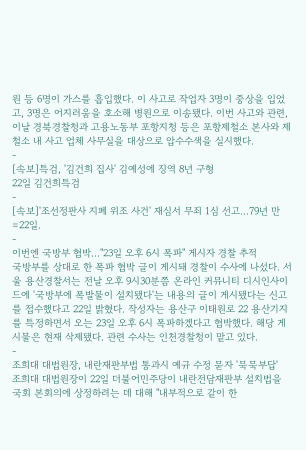원 등 6명이 가스를 흡입했다. 이 사고로 작업자 3명이 중상을 입었고, 3명은 어지러움을 호소해 병원으로 이송됐다. 이번 사고와 관련, 이날 경북경찰청과 고용노동부 포항지청 등은 포항제철소 본사와 제철소 내 사고 업체 사무실을 대상으로 압수수색을 실시했다.
-
[속보]특검, '김건희 집사' 김예성에 징역 8년 구형
22일 김건희특검
-
[속보]'조선정판사 지폐 위조 사건' 재심서 무죄 1심 선고…79년 만
=22일.
-
이번엔 국방부 협박..."23일 오후 6시 폭파" 게시자 경찰 추적
국방부를 상대로 한 폭파 협박 글이 게시돼 경찰이 수사에 나섰다. 서울 용산경찰서는 전날 오후 9시30분쯤 온라인 커뮤니티 디시인사이드에 '국방부에 폭발물이 설치됐다'는 내용의 글이 게시됐다는 신고를 접수했다고 22일 밝혔다. 작성자는 용산구 이태원로 22 용산기지를 특정하면서 오는 23일 오후 6시 폭파하겠다고 협박했다. 해당 게시물은 현재 삭제됐다. 관련 수사는 인천경찰청이 맡고 있다.
-
조희대 대법원장, 내란재판부법 통과시 예규 수정 묻자 '묵묵부답'
조희대 대법원장이 22일 더불어민주당이 내란전담재판부 설치법을 국회 본회의에 상정하려는 데 대해 "내부적으로 같이 한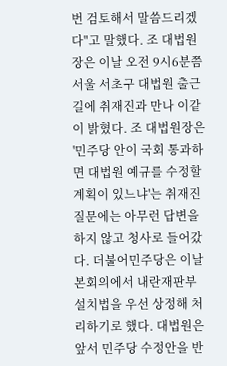번 검토해서 말씀드리겠다"고 말했다. 조 대법원장은 이날 오전 9시6분쯤 서울 서초구 대법원 출근길에 취재진과 만나 이같이 밝혔다. 조 대법원장은 '민주당 안이 국회 통과하면 대법원 예규를 수정할 계획이 있느냐'는 취재진 질문에는 아무런 답변을 하지 않고 청사로 들어갔다. 더불어민주당은 이날 본회의에서 내란재판부 설치법을 우선 상정해 처리하기로 했다. 대법원은 앞서 민주당 수정안을 반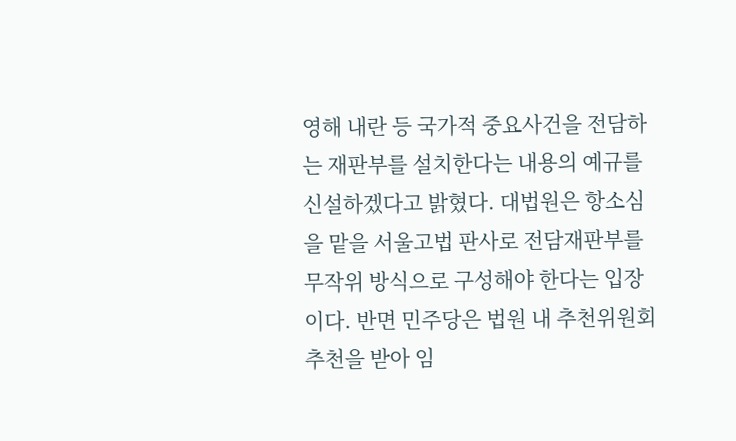영해 내란 등 국가적 중요사건을 전담하는 재판부를 설치한다는 내용의 예규를 신설하겠다고 밝혔다. 대법원은 항소심을 맡을 서울고법 판사로 전담재판부를 무작위 방식으로 구성해야 한다는 입장이다. 반면 민주당은 법원 내 추천위원회 추천을 받아 임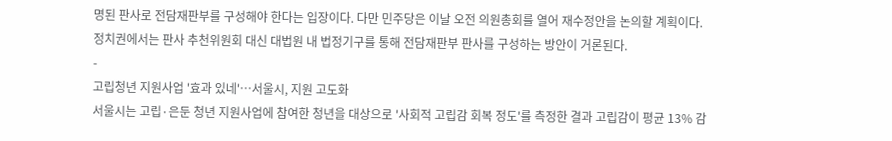명된 판사로 전담재판부를 구성해야 한다는 입장이다. 다만 민주당은 이날 오전 의원총회를 열어 재수정안을 논의할 계획이다. 정치권에서는 판사 추천위원회 대신 대법원 내 법정기구를 통해 전담재판부 판사를 구성하는 방안이 거론된다.
-
고립청년 지원사업 '효과 있네'…서울시, 지원 고도화
서울시는 고립·은둔 청년 지원사업에 참여한 청년을 대상으로 '사회적 고립감 회복 정도'를 측정한 결과 고립감이 평균 13% 감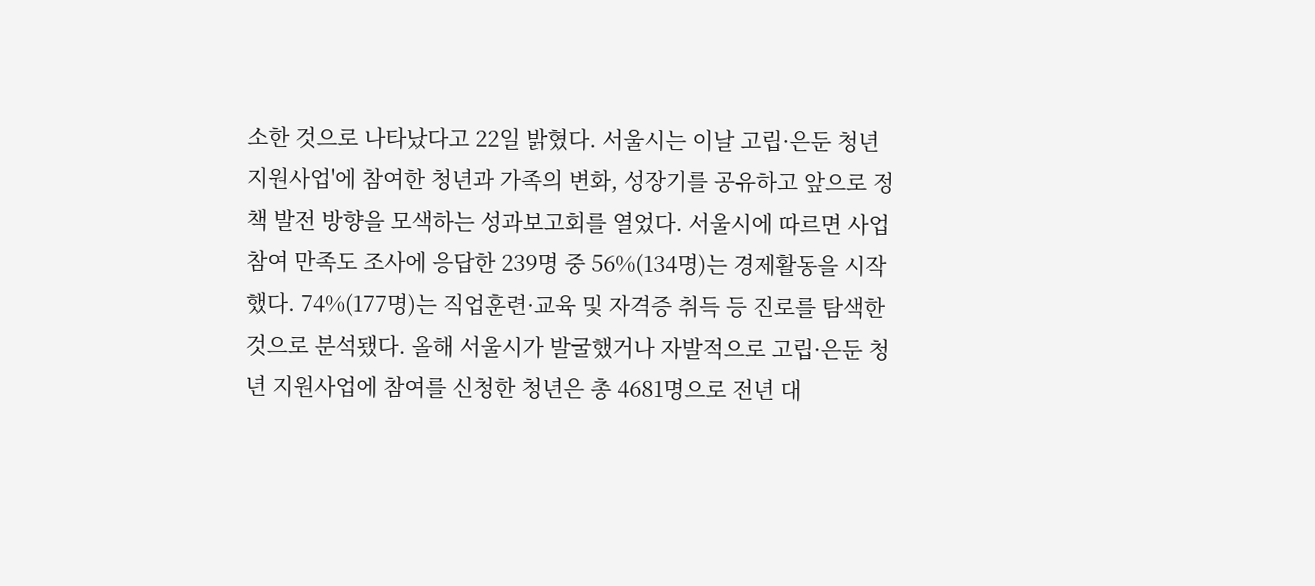소한 것으로 나타났다고 22일 밝혔다. 서울시는 이날 고립·은둔 청년 지원사업'에 참여한 청년과 가족의 변화, 성장기를 공유하고 앞으로 정책 발전 방향을 모색하는 성과보고회를 열었다. 서울시에 따르면 사업 참여 만족도 조사에 응답한 239명 중 56%(134명)는 경제활동을 시작했다. 74%(177명)는 직업훈련·교육 및 자격증 취득 등 진로를 탐색한 것으로 분석됐다. 올해 서울시가 발굴했거나 자발적으로 고립·은둔 청년 지원사업에 참여를 신청한 청년은 총 4681명으로 전년 대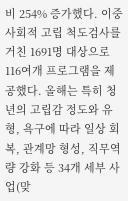비 254% 증가했다. 이중 사회적 고립 척도검사를 거친 1691명 대상으로 116여개 프로그램을 제공했다. 올해는 특히 청년의 고립감 정도와 유형, 욕구에 따라 일상 회복, 관계망 형성, 직무역량 강화 등 34개 세부 사업(맞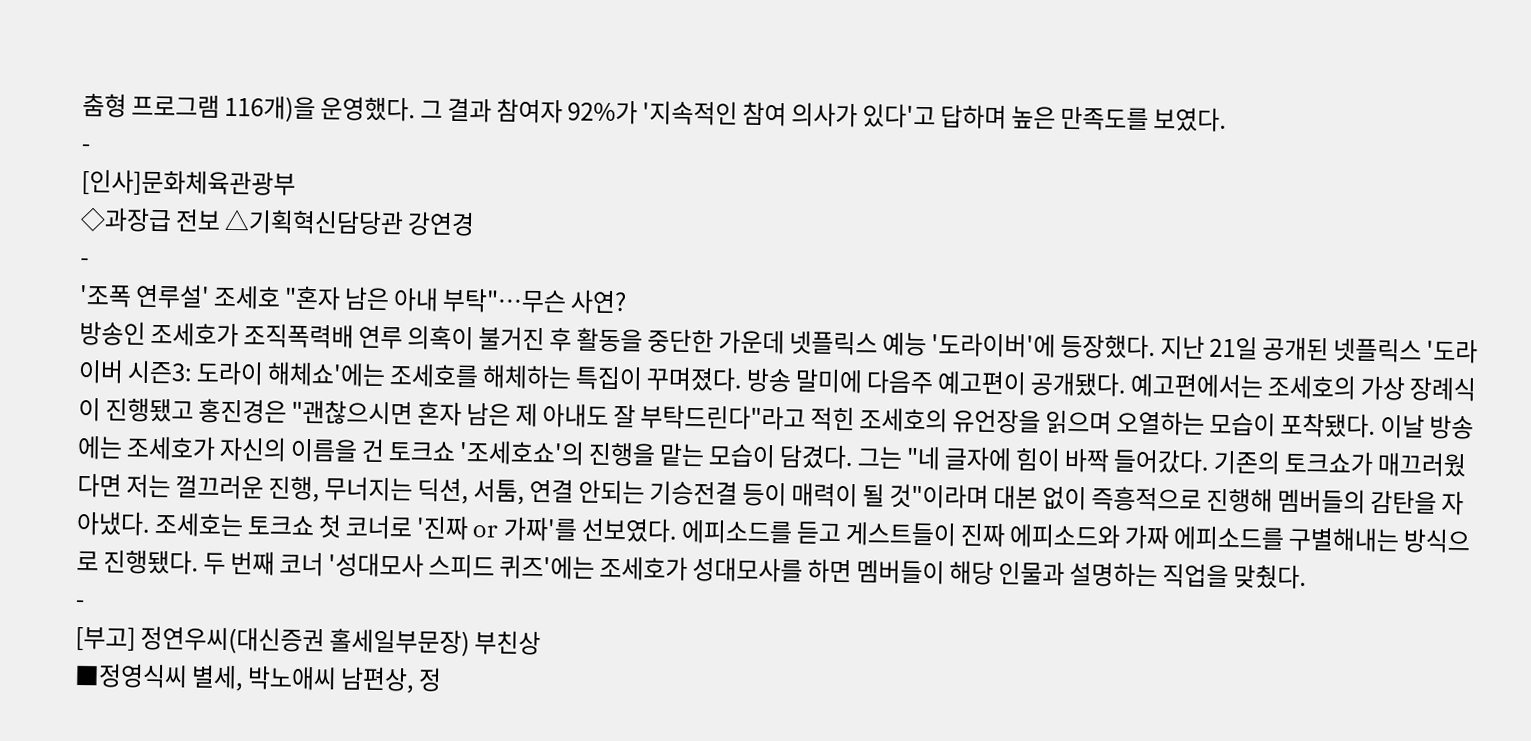춤형 프로그램 116개)을 운영했다. 그 결과 참여자 92%가 '지속적인 참여 의사가 있다'고 답하며 높은 만족도를 보였다.
-
[인사]문화체육관광부
◇과장급 전보 △기획혁신담당관 강연경
-
'조폭 연루설' 조세호 "혼자 남은 아내 부탁"…무슨 사연?
방송인 조세호가 조직폭력배 연루 의혹이 불거진 후 활동을 중단한 가운데 넷플릭스 예능 '도라이버'에 등장했다. 지난 21일 공개된 넷플릭스 '도라이버 시즌3: 도라이 해체쇼'에는 조세호를 해체하는 특집이 꾸며졌다. 방송 말미에 다음주 예고편이 공개됐다. 예고편에서는 조세호의 가상 장례식이 진행됐고 홍진경은 "괜찮으시면 혼자 남은 제 아내도 잘 부탁드린다"라고 적힌 조세호의 유언장을 읽으며 오열하는 모습이 포착됐다. 이날 방송에는 조세호가 자신의 이름을 건 토크쇼 '조세호쇼'의 진행을 맡는 모습이 담겼다. 그는 "네 글자에 힘이 바짝 들어갔다. 기존의 토크쇼가 매끄러웠다면 저는 껄끄러운 진행, 무너지는 딕션, 서툼, 연결 안되는 기승전결 등이 매력이 될 것"이라며 대본 없이 즉흥적으로 진행해 멤버들의 감탄을 자아냈다. 조세호는 토크쇼 첫 코너로 '진짜 or 가짜'를 선보였다. 에피소드를 듣고 게스트들이 진짜 에피소드와 가짜 에피소드를 구별해내는 방식으로 진행됐다. 두 번째 코너 '성대모사 스피드 퀴즈'에는 조세호가 성대모사를 하면 멤버들이 해당 인물과 설명하는 직업을 맞췄다.
-
[부고] 정연우씨(대신증권 홀세일부문장) 부친상
■정영식씨 별세, 박노애씨 남편상, 정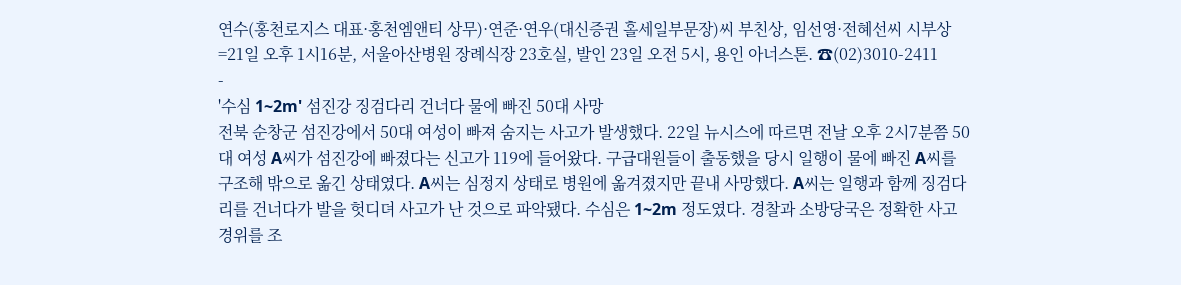연수(홍천로지스 대표·홍천엠앤티 상무)·연준·연우(대신증권 홀세일부문장)씨 부친상, 임선영·전혜선씨 시부상=21일 오후 1시16분, 서울아산병원 장례식장 23호실, 발인 23일 오전 5시, 용인 아너스톤. ☎(02)3010-2411
-
'수심 1~2m' 섬진강 징검다리 건너다 물에 빠진 50대 사망
전북 순창군 섬진강에서 50대 여성이 빠져 숨지는 사고가 발생했다. 22일 뉴시스에 따르면 전날 오후 2시7분쯤 50대 여성 A씨가 섬진강에 빠졌다는 신고가 119에 들어왔다. 구급대원들이 출동했을 당시 일행이 물에 빠진 A씨를 구조해 밖으로 옮긴 상태였다. A씨는 심정지 상태로 병원에 옮겨졌지만 끝내 사망했다. A씨는 일행과 함께 징검다리를 건너다가 발을 헛디뎌 사고가 난 것으로 파악됐다. 수심은 1~2m 정도였다. 경찰과 소방당국은 정확한 사고 경위를 조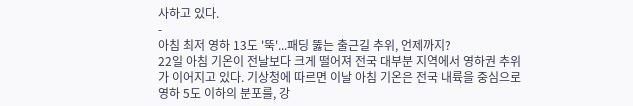사하고 있다.
-
아침 최저 영하 13도 '뚝'...패딩 뚫는 출근길 추위, 언제까지?
22일 아침 기온이 전날보다 크게 떨어져 전국 대부분 지역에서 영하권 추위가 이어지고 있다. 기상청에 따르면 이날 아침 기온은 전국 내륙을 중심으로 영하 5도 이하의 분포를, 강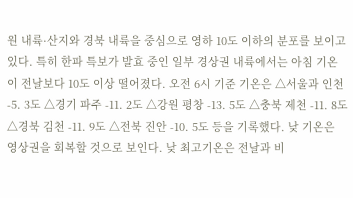원 내륙·산지와 경북 내륙을 중심으로 영하 10도 이하의 분포를 보이고 있다. 특히 한파 특보가 발효 중인 일부 경상권 내륙에서는 아침 기온이 전날보다 10도 이상 떨어졌다. 오전 6시 기준 기온은 △서울과 인천 -5. 3도 △경기 파주 -11. 2도 △강원 평창 -13. 5도 △충북 제천 -11. 8도 △경북 김천 -11. 9도 △전북 진안 -10. 5도 등을 기록했다. 낮 기온은 영상권을 회복할 것으로 보인다. 낮 최고기온은 전날과 비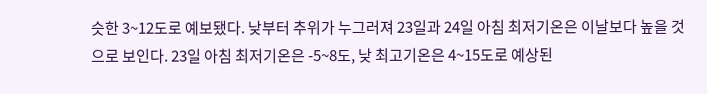슷한 3~12도로 예보됐다. 낮부터 추위가 누그러져 23일과 24일 아침 최저기온은 이날보다 높을 것으로 보인다. 23일 아침 최저기온은 -5~8도, 낮 최고기온은 4~15도로 예상된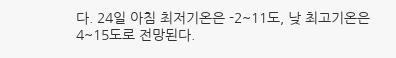다. 24일 아침 최저기온은 -2~11도, 낮 최고기온은 4~15도로 전망된다.